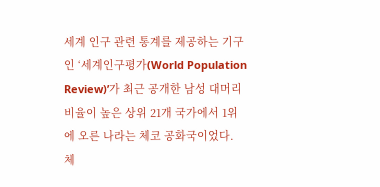세계 인구 관련 통계를 제공하는 기구인 ‘세계인구평가(World Population Review)’가 최근 공개한 남성 대머리 비율이 높은 상위 21개 국가에서 1위에 오른 나라는 체코 공화국이었다. 체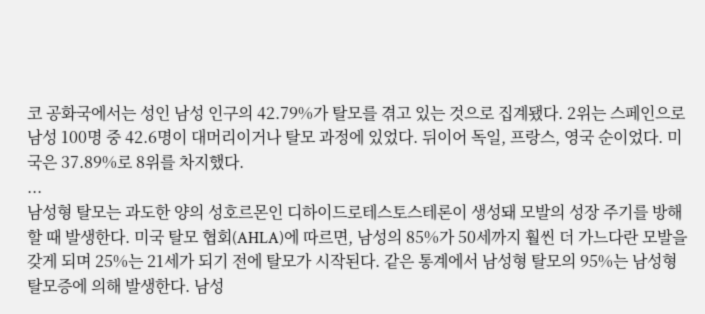코 공화국에서는 성인 남성 인구의 42.79%가 탈모를 겪고 있는 것으로 집계됐다. 2위는 스페인으로 남성 100명 중 42.6명이 대머리이거나 탈모 과정에 있었다. 뒤이어 독일, 프랑스, 영국 순이었다. 미국은 37.89%로 8위를 차지했다.
...
남성형 탈모는 과도한 양의 성호르몬인 디하이드로테스토스테론이 생성돼 모발의 성장 주기를 방해할 때 발생한다. 미국 탈모 협회(AHLA)에 따르면, 남성의 85%가 50세까지 훨씬 더 가느다란 모발을 갖게 되며 25%는 21세가 되기 전에 탈모가 시작된다. 같은 통계에서 남성형 탈모의 95%는 남성형 탈모증에 의해 발생한다. 남성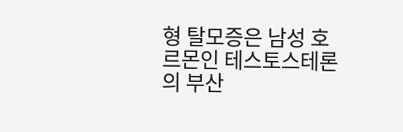형 탈모증은 남성 호르몬인 테스토스테론의 부산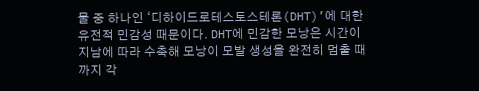물 중 하나인 ‘디하이드로테스토스테론(DHT)’에 대한 유전적 민감성 때문이다. DHT에 민감한 모낭은 시간이 지남에 따라 수축해 모낭이 모발 생성을 완전히 멈출 때까지 각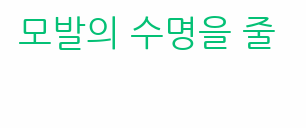모발의 수명을 줄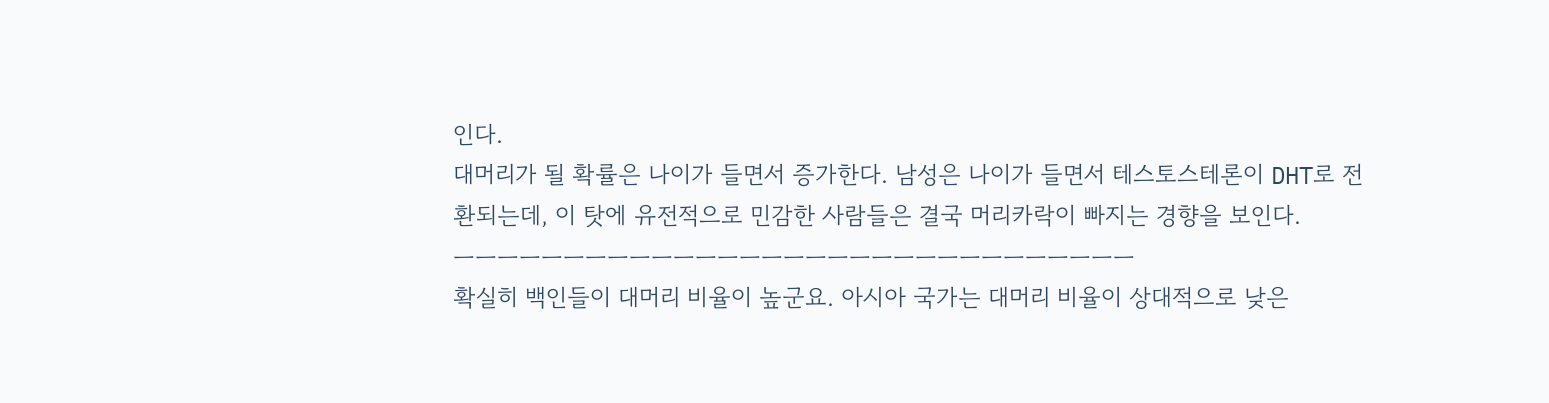인다.
대머리가 될 확률은 나이가 들면서 증가한다. 남성은 나이가 들면서 테스토스테론이 DHT로 전환되는데, 이 탓에 유전적으로 민감한 사람들은 결국 머리카락이 빠지는 경향을 보인다.
ㅡㅡㅡㅡㅡㅡㅡㅡㅡㅡㅡㅡㅡㅡㅡㅡㅡㅡㅡㅡㅡㅡㅡㅡㅡㅡㅡㅡㅡㅡㅡ
확실히 백인들이 대머리 비율이 높군요. 아시아 국가는 대머리 비율이 상대적으로 낮은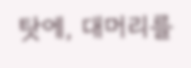탓에, 대머리를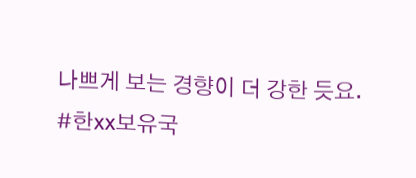나쁘게 보는 경향이 더 강한 듯요.
#한xx보유국